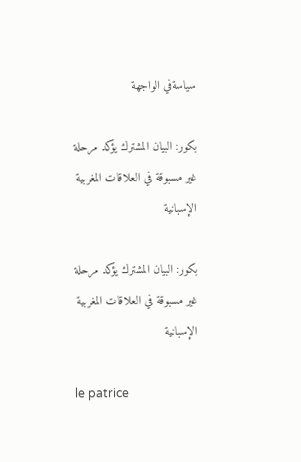سياسةفي الواجهة

بكور: البيان المشترك يؤكد مرحلة غير مسبوقة في العلاقات المغربية الإسبانية

بكور: البيان المشترك يؤكد مرحلة غير مسبوقة في العلاقات المغربية الإسبانية

le patrice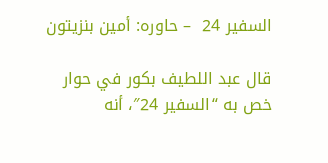السفير 24  – حاوره: أمين بنزيتون

قال عبد اللطيف بكور في حوار خص به “السفير 24″، أنه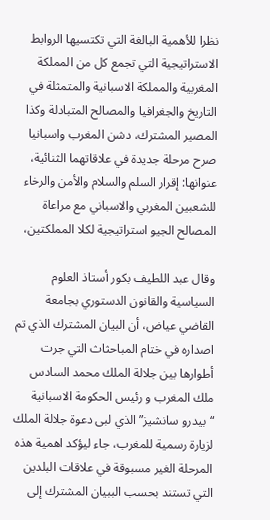نظرا للأهمية البالغة التي تكتسيها الروابط الاستراتيجية التي تجمع كل من المملكة المغربية والمملكة الاسبانية والمتمثلة في التاريخ والجغرافيا والمصالح المتبادلة وكذا المصير المشترك، دشن المغرب واسبانيا صرح مرحلة جديدة في علاقاتهما الثنائية، عنوانها: إقرار السلم والسلام والأمن والرخاء للشعبين المغربي والاسباني مع مراعاة المصالح الجيو استراتيجية لكلا المملكتين،

وقال عبد اللطيف بكور أستاذ العلوم السياسية والقانون الدستوري بجامعة القاضي عياض، أن البيان المشترك الذي تم اصداره في ختام المباحثاث التي جرت أطوارها بين جلالة الملك محمد السادس ملك المغرب و رئيس الحكومة الاسبانية “بيدرو سانشيز” الذي لبى دعوة جلالة الملك لزيارة رسمية للمغرب، جاء ليؤكد اهمية هذه المرحلة الغير مسبوقة في علاقات البلدين التي تستند بحسب الببيان المشترك إلى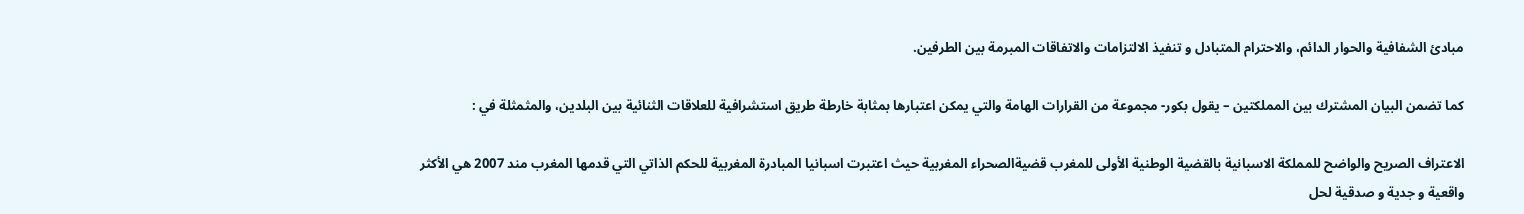مبادئ الشفافية والحوار الدائم، والاحترام المتبادل و تنفيذ الالتزامات والاتفاقات المبرمة بين الطرفين.

كما تضمن البيان المشترك بين المملكتين – يقول بكور- مجموعة من القرارات الهامة والتي يمكن اعتبارها بمثابة خارطة طريق استشرافية للعلاقات الثنائية بين البلدين، والمثمثلة في :

الاعتراف الصريح والواضح للمملكة الاسبانية بالقضية الوطنية الأولى للمغرب قضيةالصحراء المغربية حيث اعتبرت اسبانيا المبادرة المغربية للحكم الذاتي التي قدمها المغرب مند 2007 هي الأكثر واقعية و جدية و صدقية لحل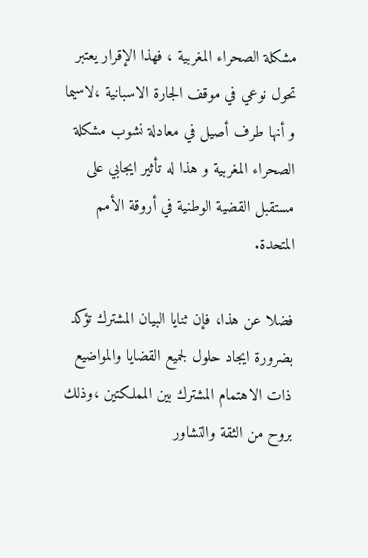مشكلة الصحراء المغربية ، فهذا الإقرار يعتبر تحول نوعي في موقف الجارة الاسبانية ،لاسيما و أنها طرف أصيل في معادلة نشوب مشكلة الصحراء المغربية و هذا له تأثير ايجابي على مستقبل القضية الوطنية في أروقة الأمم المتحدة.

فضلا عن هذا، فإن ثنايا البيان المشترك تؤكد بضرورة ايجاد حلول لجميع القضايا والمواضيع ذات الاهتمام المشترك بين المملكتين ،وذلك بروح من الثقة والتشاور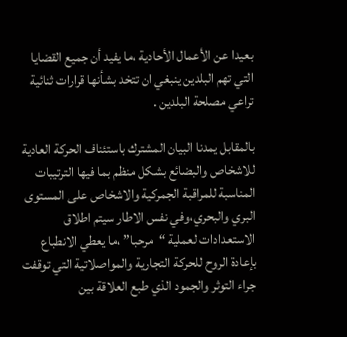بعيدا عن الأعمال الأحادية ،ما يفيد أن جميع القضايا التي تهم البلدين ينبغي ان تتخد بشأنها قرارات ثنائية تراعي مصلحة البلدين .

بالمقابل يمدنا البيان المشترك باستئناف الحركة العادية للاشخاص والبضائع بشكل منظم بما فيها الترتيبات المناسبة للمراقبة الجمركية والاشخاص على المستوى البري والبحري،وفي نفس الاطار سيتم اطلاق الاستعدادات لعملية “مرحبا” ،ما يعطي الانطباع بإعادة الروح للحركة التجارية والمواصلاتية التي توقفت جراء التوثر والجمود الذي طبع العلاقة بين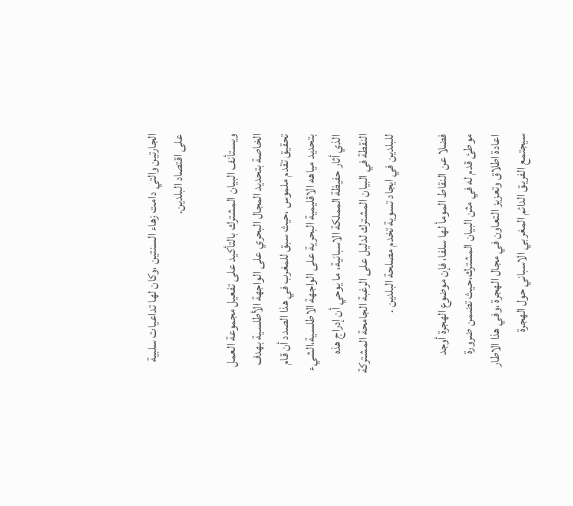الجارتين والتي دامت زهاء السنتين ،وكان لها تداعيات سلبية على اقتصاد البلدين.

ويستأنف البيان المشترك بالتأكيد على تفعيل مجموعة العمل الخاصة بتحديد المجال البحري على الواجهة الأطلسية بهدف تحقيق تقدم ملموس ،حيث سبق للمغرب في هذا الصدد أن قام بتحديد مياهه الاقليمية البحرية على الواجهة الاطلسية،الشيء الذي أثار حفيظة المملكة الاسبانية، ما يوحي أن إدراج هذه النقطة في البيان المشترك لدليل على الرغبة الجامحة المشتركة للبلدين في ايجاد تسوية تخدم مصلحة البلدين .

فضلا عن النقاط المومأ لها سلفا، فإن موضوع الهجرة أوجد  موطئ قدم له في مثن البيان المشترك،حيث تضمن ضرورة اعادة اطلاق وتعزيز التعاون في مجال الهجرة ،وفي هذا الاطار سيجتمع الفريق الدائم المغربي الاسباني حول الهجرة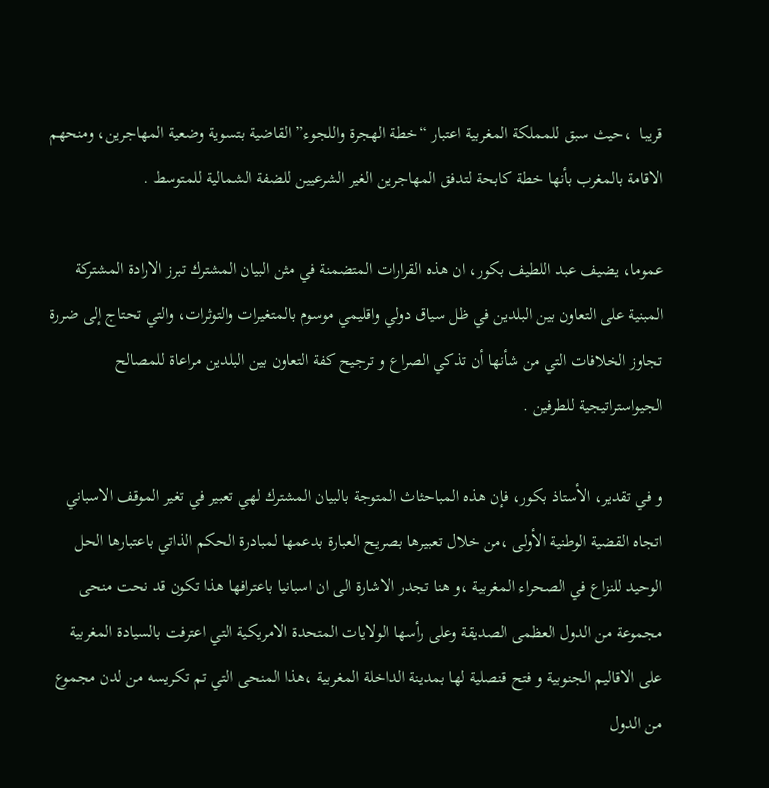قريبا  ،حيث سبق للمملكة المغربية اعتبار “خطة الهجرة واللجوء” القاضية بتسوية وضعية المهاجرين، ومنحهم الاقامة بالمغرب بأنها خطة كابحة لتدفق المهاجرين الغير الشرعيين للضفة الشمالية للمتوسط .

عموما، يضيف عبد اللطيف بكور، ان هذه القرارات المتضمنة في مثن البيان المشترك تبرز الارادة المشتركة المبنية على التعاون بين البلدين في ظل سياق دولي واقليمي موسوم بالمتغيرات والتوثرات، والتي تحتاج إلى ضررة تجاوز الخلافات التي من شأنها أن تذكي الصراع و ترجيح كفة التعاون بين البلدين مراعاة للمصالح الجيواستراتيجية للطرفين .

و في تقدير، الأستاذ بكور، فإن هذه المباحثاث المتوجة بالبيان المشترك لهي تعبير في تغير الموقف الاسباني اتجاه القضية الوطنية الأولى ،من خلال تعبيرها بصريح العبارة بدعمها لمبادرة الحكم الذاتي باعتبارها الحل الوحيد للنزاع في الصحراء المغربية ،و هنا تجدر الاشارة الى ان اسبانيا باعترافها هذا تكون قد نحت منحى مجموعة من الدول العظمى الصديقة وعلى رأسها الولايات المتحدة الامريكية التي اعترفت بالسيادة المغربية على الاقاليم الجنوبية و فتح قنصلية لها بمدينة الداخلة المغربية ،هذا المنحى التي تم تكريسه من لدن مجموع من الدول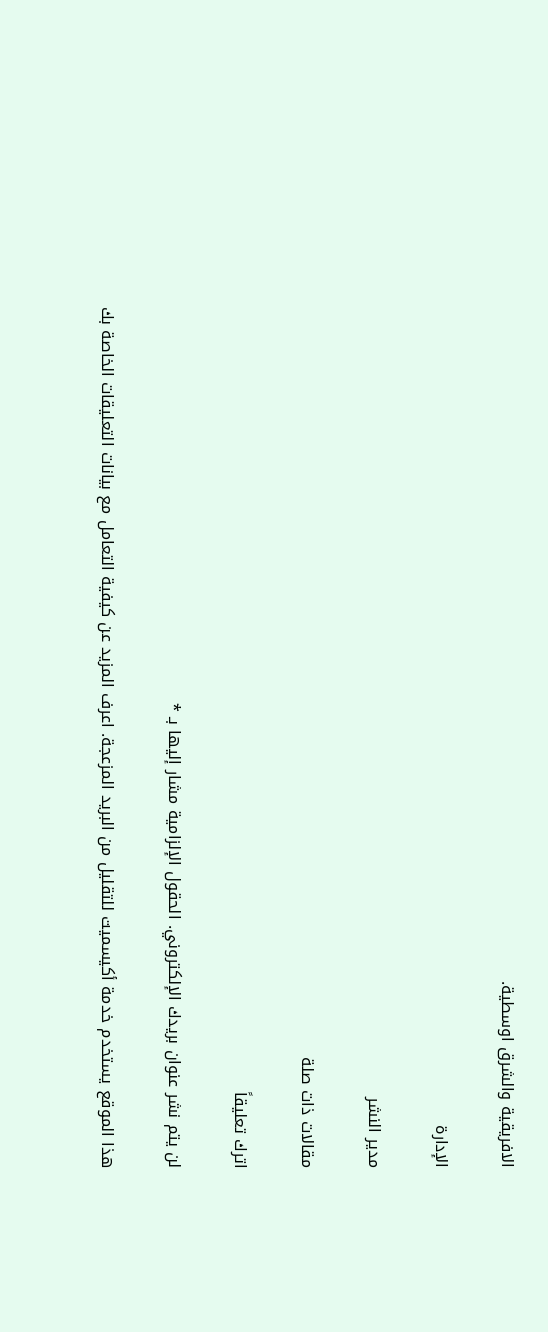الافريقية والشرق اوسطية.

الإدارة

مدير النشر

مقالات ذات صلة

اترك تعليقاً

لن يتم نشر عنوان بريدك الإلكتروني. الحقول الإلزامية مشار إليها بـ *

هذا الموقع يستخدم خدمة أكيسميت للتقليل من البريد المزعجة. اعرف المزيد عن كيفية التعامل مع بيانات التعليقات الخاصة بك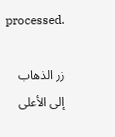processed.

زر الذهاب إلى الأعلى